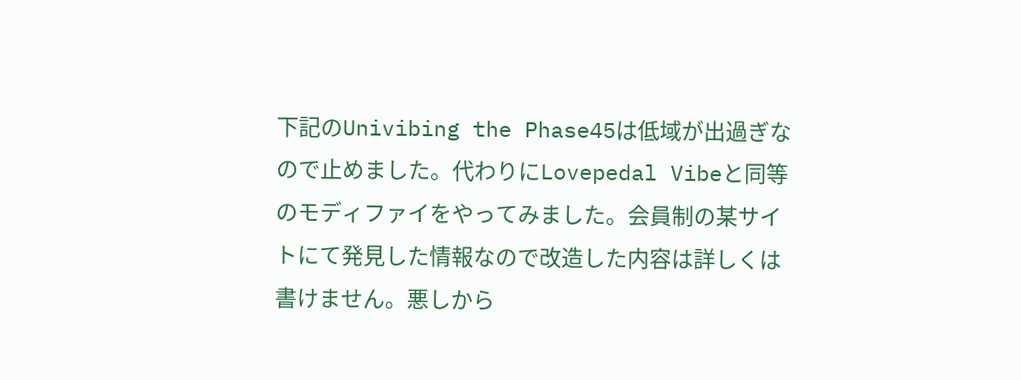下記のUnivibing the Phase45は低域が出過ぎなので止めました。代わりにLovepedal Vibeと同等のモディファイをやってみました。会員制の某サイトにて発見した情報なので改造した内容は詳しくは書けません。悪しから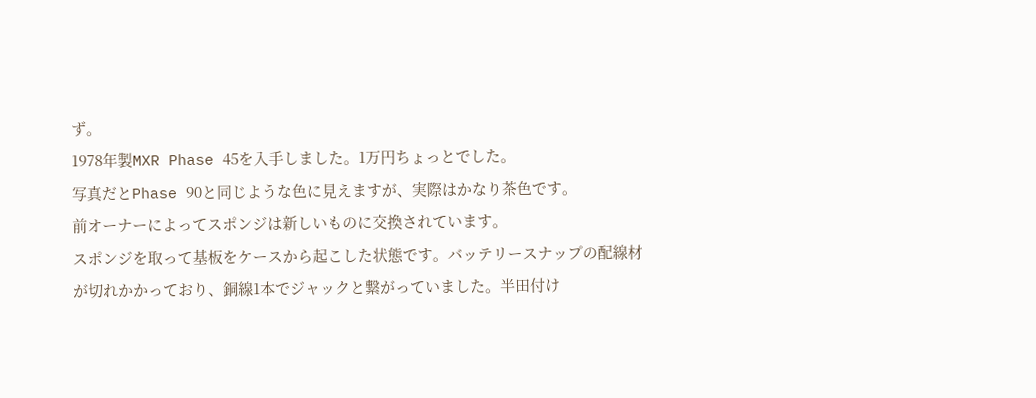ず。
1978年製MXR Phase 45を入手しました。1万円ちょっとでした。
写真だとPhase 90と同じような色に見えますが、実際はかなり茶色です。
前オーナーによってスポンジは新しいものに交換されています。
スポンジを取って基板をケースから起こした状態です。バッテリースナップの配線材が切れかかっており、銅線1本でジャックと繋がっていました。半田付け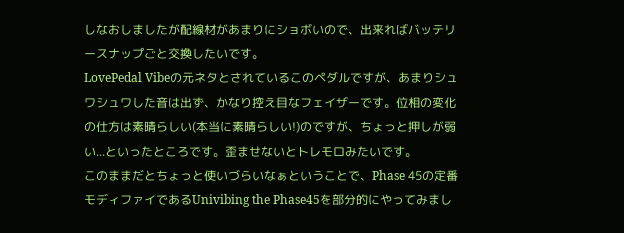しなおしましたが配線材があまりにショボいので、出来ればバッテリースナップごと交換したいです。
LovePedal Vibeの元ネタとされているこのペダルですが、あまりシュワシュワした音は出ず、かなり控え目なフェイザーです。位相の変化の仕方は素晴らしい(本当に素晴らしい!)のですが、ちょっと押しが弱い...といったところです。歪ませないとトレモロみたいです。
このままだとちょっと使いづらいなぁということで、Phase 45の定番モディファイであるUnivibing the Phase45を部分的にやってみまし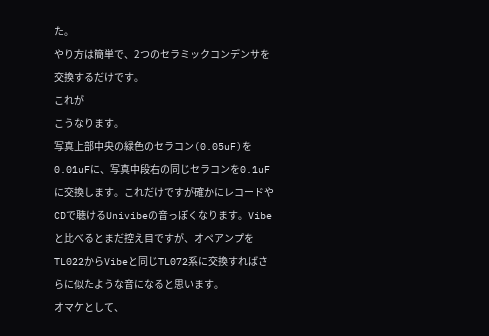た。
やり方は簡単で、2つのセラミックコンデンサを交換するだけです。
これが
こうなります。
写真上部中央の緑色のセラコン(0.05uF)を0.01uFに、写真中段右の同じセラコンを0.1uFに交換します。これだけですが確かにレコードやCDで聴けるUnivibeの音っぽくなります。Vibeと比べるとまだ控え目ですが、オペアンプをTL022からVibeと同じTL072系に交換すればさらに似たような音になると思います。
オマケとして、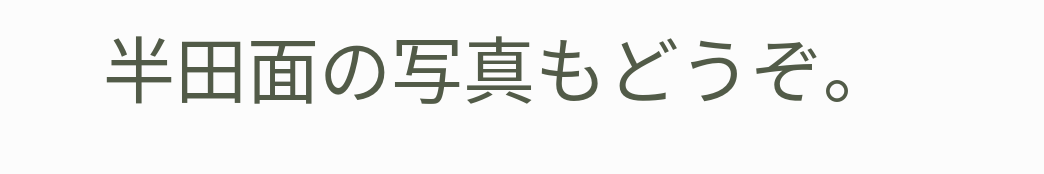半田面の写真もどうぞ。